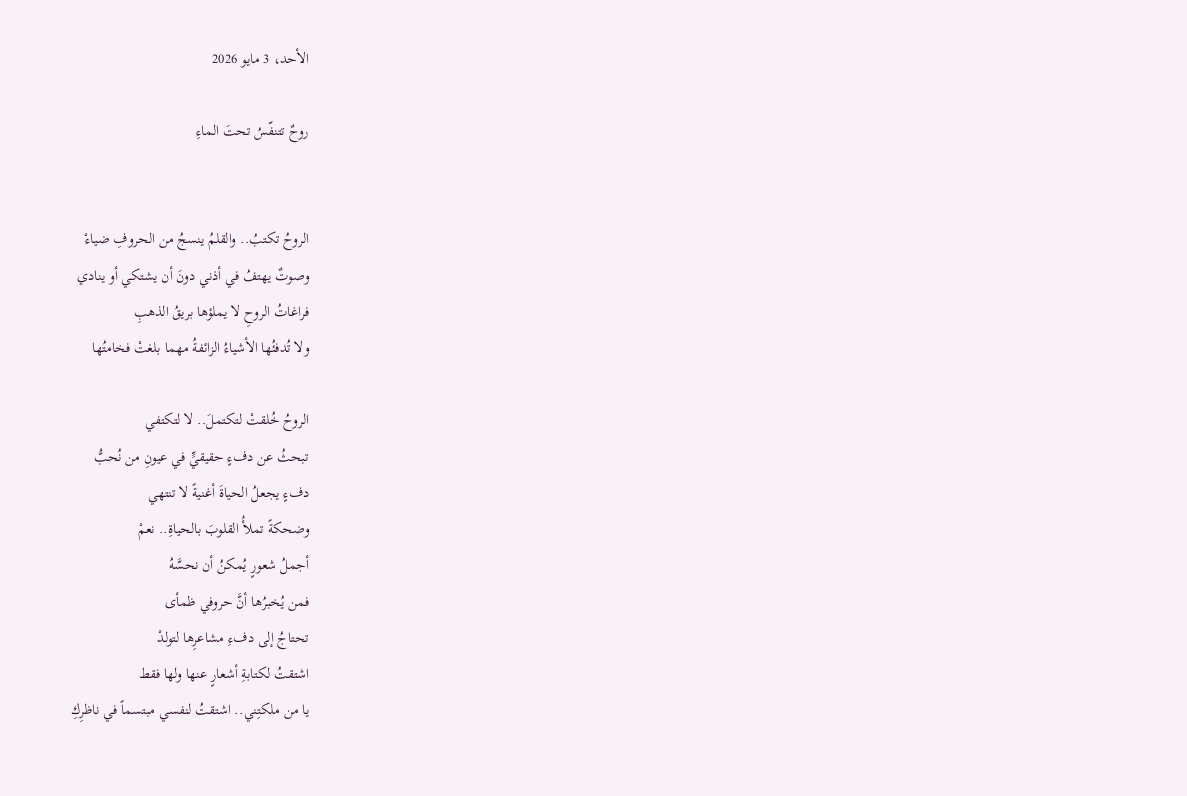الأحد، 3 مايو 2026

روحٌ تتنفّسُ تحتَ الماءِ


الروحُ تكتبُ.. والقلمُ ينسجُ من الحروفِ ضياءْ
وصوتٌ يهتفُ في أذني دونَ أن يشتكي أو ينادي
فراغاتُ الروحِ لا يملؤها بريقُ الذهبِ
ولا تُدفئُها الأشياءُ الزائفةُ مهما بلغتْ فخامتُها

الروحُ خُلقتْ لتكتملَ.. لا لتكتفي
تبحثُ عن دفءٍ حقيقيٍّ في عيونِ من نُحبُّ
دفءٍ يجعلُ الحياةَ أغنيةً لا تنتهي
وضحكةً تملأُ القلوبَ بالحياةِ.. نعمْ
أجملُ شعورٍ يُمكنُ أن نحسَّهُ
فمن يُخبرُها أنَّ حروفي ظمأى
تحتاجُ إلى دفءِ مشاعرِها لتولدْ
اشتقتُ لكتابةِ أشعارٍ عنها ولها فقط
يا من ملكتِني.. اشتقتُ لنفسي مبتسماً في ناظرِكِ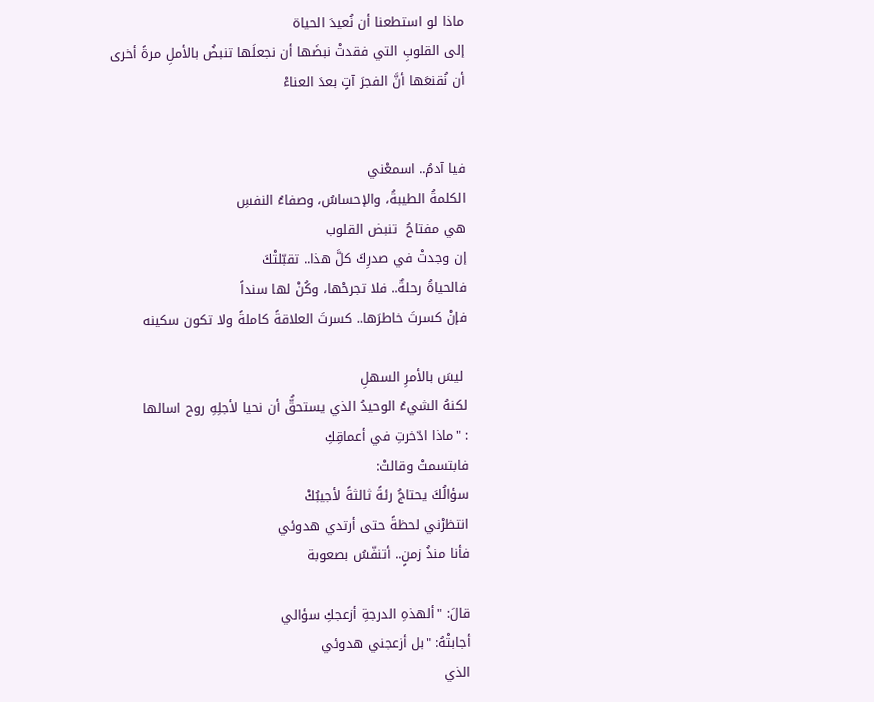ماذا لو استطعنا أن نُعيدَ الحياة
إلى القلوبِ التي فقدتْ نبضَها أن نجعلَها تنبضُ بالأملِ مرةً أخرى
أن نُقنعَها أنَّ الفجرَ آتٍ بعدَ العناءْ


فيا آدمُ.. اسمعْني
الكلمةُ الطيبةُ، والإحساسُ، وصفاءُ النفسِ
هي مفتاحُ  تنبض القلوب
إن وجدتْ في صدرِكَ كلَّ هذا.. تقبّلتْكَ
فالحياةُ رحلةٌ.. فلا تجرحْها، وكُنْ لها سنداً
فإنْ كسرتَ خاطرَها.. كسرتَ العلاقةً كاملةً ولا تكون سكينه

 ليسَ بالأمرِ السهلِ
لكنهُ الشيءُ الوحيدُ الذي يستحقُّ أن نحيا لأجلِهِ روح اسالها
: "ماذا ادّخرتِ في أعماقِكِ
فابتسمتْ وقالتْ:
سؤالُكَ يحتاجُ رئةً ثالثةً لأجيبُكْ
انتظرْني لحظةً حتى أرتدي هدوئي
فأنا منذُ زمنٍ.. أتنفّسُ بصعوبة

قالَ: "ألهذهِ الدرجةِ أزعجكِ سؤالي
أجابتْهُ: "بل أزعجني هدوئي
الذي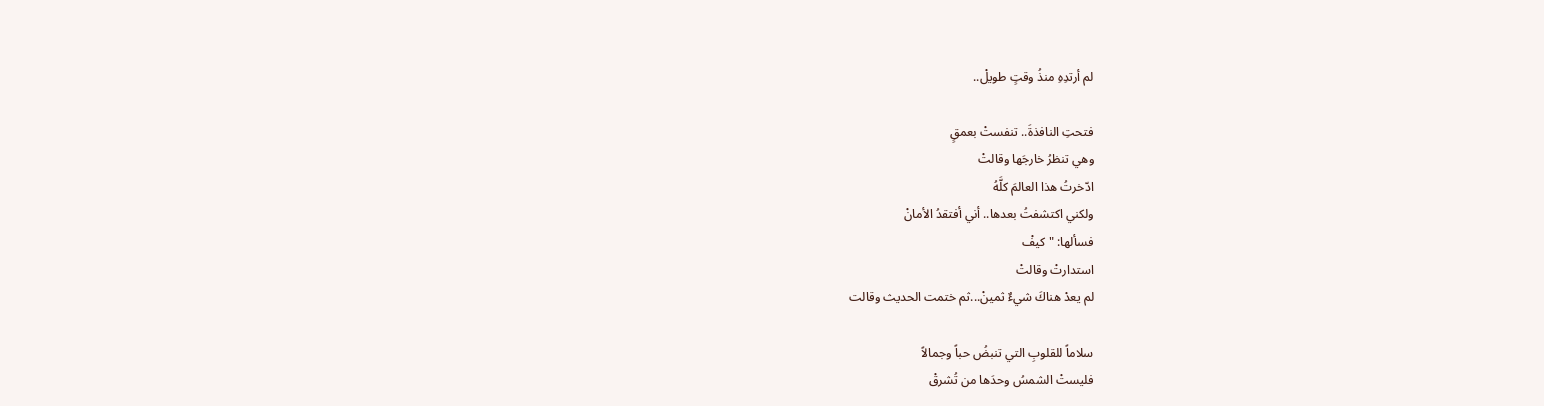لم أرتدِهِ منذُ وقتٍ طويلْ..

فتحتِ النافذةَ.. تنفستْ بعمقٍ
وهي تنظرُ خارجَها وقالتْ
ادّخرتُ هذا العالمَ كلَّهُ
ولكني اكتشفتُ بعدها.. أني أفتقدُ الأمانْ
فسألها: "كيفْ
استدارتْ وقالتْ
لم يعدْ هناكَ شيءٌ ثمينْ...ثم ختمت الحديث وقالت

سلاماً للقلوبِ التي تنبضُ حباً وجمالاً
فليستْ الشمسُ وحدَها من تُشرقْ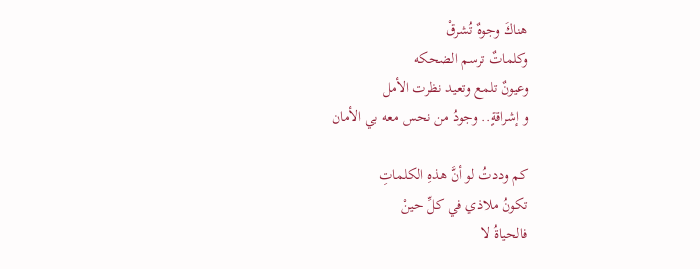هناكَ وجوهٌ تُشرقْ
وكلماتٌ ترسم الضحكه
وعيونٌ تلمع وتعيد نظرت الأمل
و إشراقةٍ.. وجودُ من نحس معه بي الأمان

كم وددتُ لو أنَّ هذهِ الكلماتِ
تكونُ ملاذي في كلِّ حينْ
فالحياةُ لا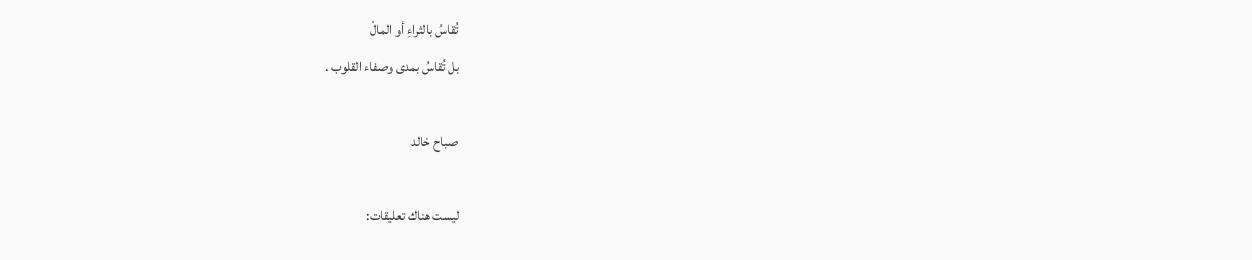تُقاسُ بالثراءِ أو المالْ
بل تُقاسُ بمدى وصفاء القلوب .

صباح خالد

ليست هناك تعليقات: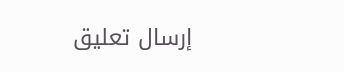إرسال تعليق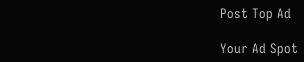Post Top Ad

Your Ad Spot